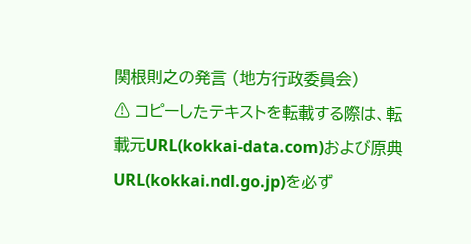関根則之の発言 (地方行政委員会)
⚠ コピーしたテキストを転載する際は、転載元URL(kokkai-data.com)および原典URL(kokkai.ndl.go.jp)を必ず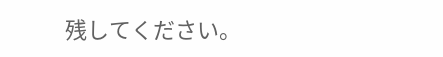残してください。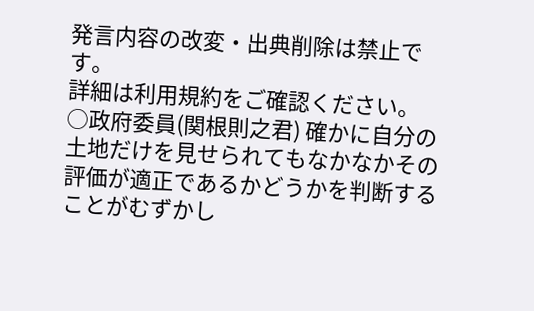発言内容の改変・出典削除は禁止です。
詳細は利用規約をご確認ください。
○政府委員(関根則之君) 確かに自分の土地だけを見せられてもなかなかその評価が適正であるかどうかを判断することがむずかし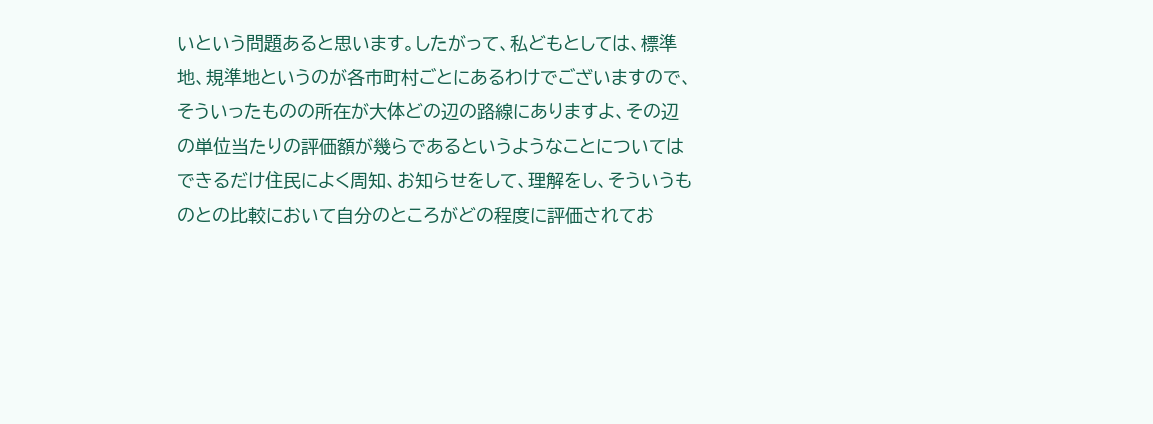いという問題あると思います。したがって、私どもとしては、標準地、規準地というのが各市町村ごとにあるわけでございますので、そういったものの所在が大体どの辺の路線にありますよ、その辺の単位当たりの評価額が幾らであるというようなことについてはできるだけ住民によく周知、お知らせをして、理解をし、そういうものとの比較において自分のところがどの程度に評価されてお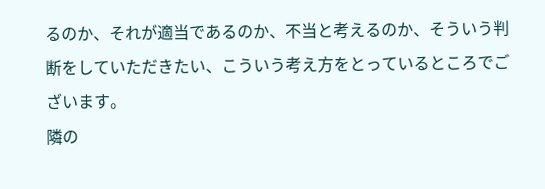るのか、それが適当であるのか、不当と考えるのか、そういう判断をしていただきたい、こういう考え方をとっているところでございます。
隣の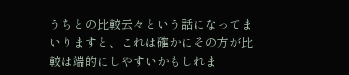うちとの比較云々という話になってまいりますと、これは確かにその方が比較は端的にしやすいかもしれま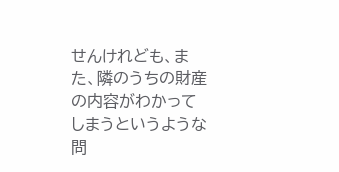せんけれども、また、隣のうちの財産の内容がわかってしまうというような問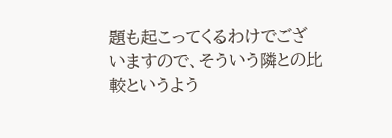題も起こってくるわけでございますので、そういう隣との比較というよう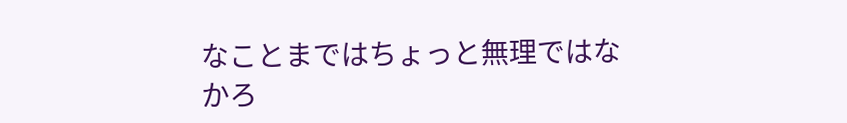なことまではちょっと無理ではなかろ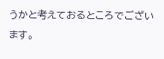うかと考えておるところでございます。